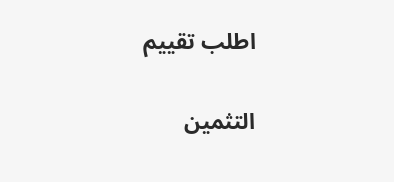اطلب تقييم

التثمين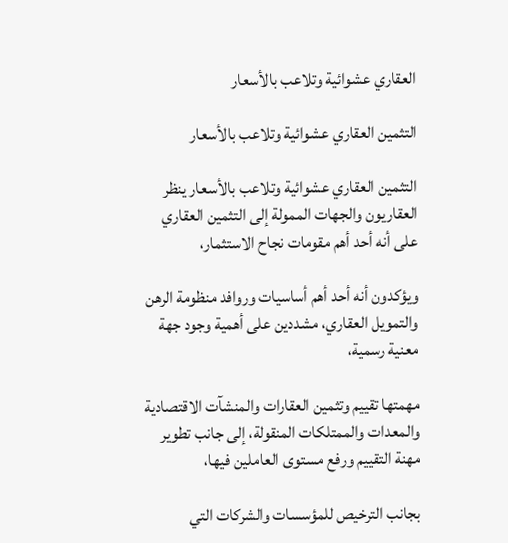العقاري عشوائية وتلاعب بالأسعار

التثمين العقاري عشوائية وتلاعب بالأسعار

التثمين العقاري عشوائية وتلاعب بالأسعار ينظر العقاريون والجهات الممولة إلى التثمين العقاري على أنه أحد أهم مقومات نجاح الاستثمار،

ويؤكدون أنه أحد أهم أساسيات وروافد منظومة الرهن والتمويل العقاري، مشددين على أهمية وجود جهة معنية رسمية،

مهمتها تقييم وتثمين العقارات والمنشآت الاقتصادية والمعدات والممتلكات المنقولة، إلى جانب تطوير مهنة التقييم ورفع مستوى العاملين فيها،

بجانب الترخيص للمؤسسات والشركات التي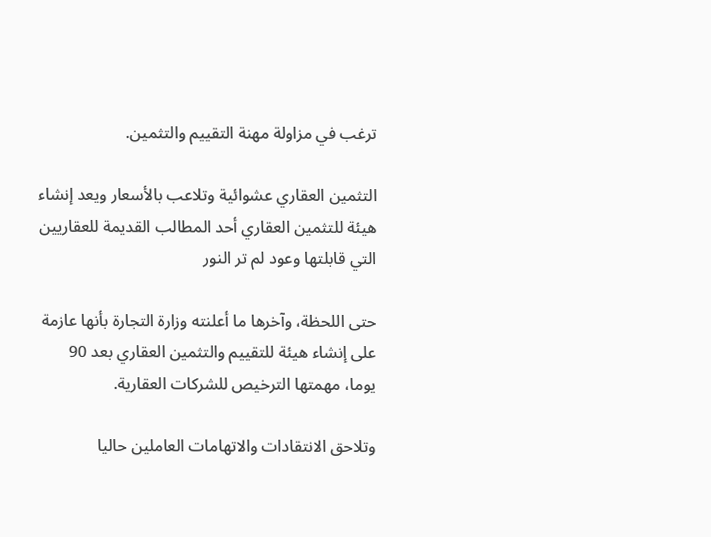ترغب في مزاولة مهنة التقييم والتثمين.

التثمين العقاري عشوائية وتلاعب بالأسعار ويعد إنشاء هيئة للتثمين العقاري أحد المطالب القديمة للعقاريين التي قابلتها وعود لم تر النور

حتى اللحظة، وآخرها ما أعلنته وزارة التجارة بأنها عازمة على إنشاء هيئة للتقييم والتثمين العقاري بعد 90 يوما، مهمتها الترخيص للشركات العقارية.

وتلاحق الانتقادات والاتهامات العاملين حاليا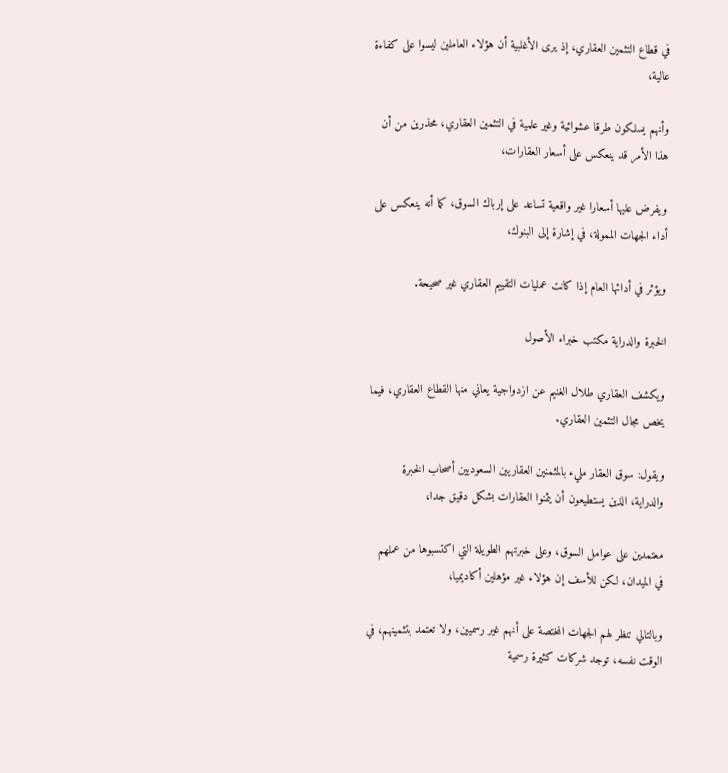في قطاع التثمين العقاري، إذ يرى الأغلبية أن هؤلاء العاملين ليسوا على كفاءة عالية،

وأنهم يسلكون طرقا عشوائية وغير علمية في التثمين العقاري، محذرين من أن هذا الأمر قد ينعكس على أسعار العقارات،

ويفرض عليها أسعارا غير واقعية تساعد على إرباك السوق، كما أنه ينعكس على أداء الجهات الممولة، في إشارة إلى البنوك،

ويؤثر في أدائها العام إذا كانت عمليات التقييم العقاري غير صحيحة.

الخبرة والدراية مكتب خبراء الأصول

ويكشف العقاري طلال الغنيم عن ازدواجية يعاني منها القطاع العقاري، فيما يخص مجال التثمين العقاري.

ويقول: سوق العقار مليء بالمثمنين العقاريين السعوديين أصحاب الخبرة والدراية، الذين يستطيعون أن يثمنوا العقارات بشكل دقيق جدا،

معتمدين على عوامل السوق، وعلى خبرتهم الطويلة التي اكتسبوها من عملهم في الميدان، لكن للأسف إن هؤلاء غير مؤهلين أكاديميا،

وبالتالي تنظر لهم الجهات المختصة على أنهم غير رسميين، ولا تعتمد بتثمينهم، في الوقت نفسه، توجد شركات كثيرة رسمية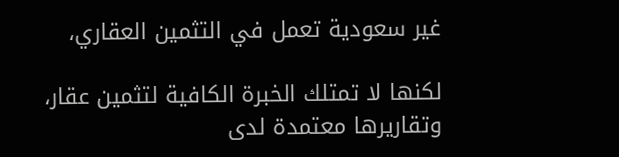غير سعودية تعمل في التثمين العقاري،

لكنها لا تمتلك الخبرة الكافية لتثمين عقار، وتقاريرها معتمدة لدى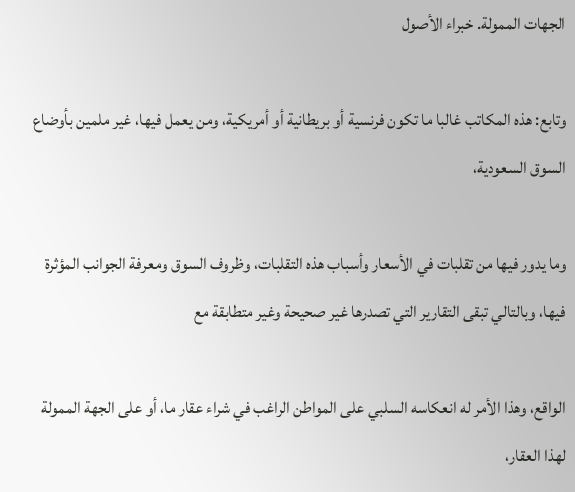الجهات الممولة. خبراء الأصول

وتابع: هذه المكاتب غالبا ما تكون فرنسية أو بريطانية أو أمريكية، ومن يعمل فيها، غير ملمين بأوضاع السوق السعودية،

وما يدور فيها من تقلبات في الأسعار وأسباب هذه التقلبات، وظروف السوق ومعرفة الجوانب المؤثرة فيها، وبالتالي تبقى التقارير التي تصدرها غير صحيحة وغير متطابقة مع

الواقع، وهذا الأمر له انعكاسه السلبي على المواطن الراغب في شراء عقار ما، أو على الجهة الممولة لهذا العقار،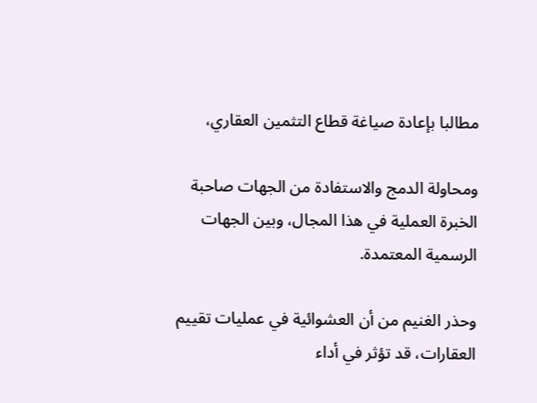مطالبا بإعادة صياغة قطاع التثمين العقاري،

ومحاولة الدمج والاستفادة من الجهات صاحبة الخبرة العملية في هذا المجال، وبين الجهات الرسمية المعتمدة.

وحذر الغنيم من أن العشوائية في عمليات تقييم العقارات، قد تؤثر في أداء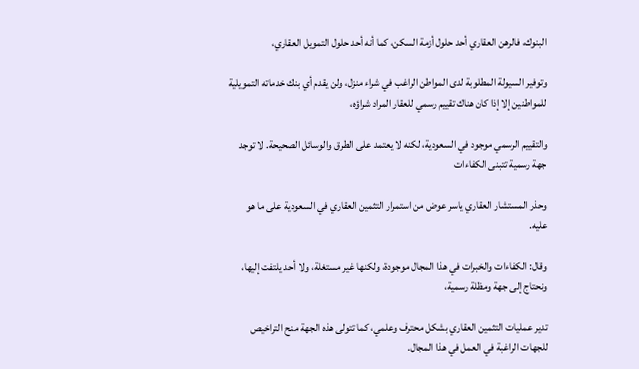البنوك، فالرهن العقاري أحد حلول أزمة السكن، كما أنه أحد حلول التمويل العقاري،

وتوفير السيولة المطلوبة لدى المواطن الراغب في شراء منزل، ولن يقدم أي بنك خدماته التمويلية للمواطنين إلا إذا كان هناك تقييم رسمي للعقار المراد شراؤه،

والتقييم الرسمي موجود في السعودية، لكنه لا يعتمد على الطرق والوسائل الصحيحة. لا توجد جهة رسمية تتبنى الكفاءات

وحذر المستشار العقاري ياسر عوض من استمرار التثمين العقاري في السعودية على ما هو عليه.

وقال: الكفاءات والخبرات في هذا المجال موجودة، ولكنها غير مستغلة، ولا أحد يلتفت إليها، ونحتاج إلى جهة ومظلة رسمية،

تدير عمليات التثمين العقاري بشكل محترف وعلمي، كما تتولى هذه الجهة منح التراخيص للجهات الراغبة في العمل في هذا المجال.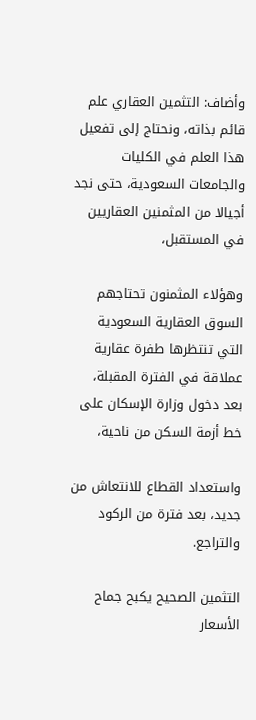وأضاف: التثمين العقاري علم قائم بذاته، ونحتاج إلى تفعيل هذا العلم في الكليات والجامعات السعودية، حتى نجد أجيالا من المثمنين العقاريين في المستقبل،

وهؤلاء المثمنون تحتاجهم السوق العقارية السعودية التي تنتظرها طفرة عقارية عملاقة في الفترة المقبلة، بعد دخول وزارة الإسكان على خط أزمة السكن من ناحية،

واستعداد القطاع للانتعاش من جديد، بعد فترة من الركود والتراجع.

التثمين الصحيح يكبح جماح الأسعار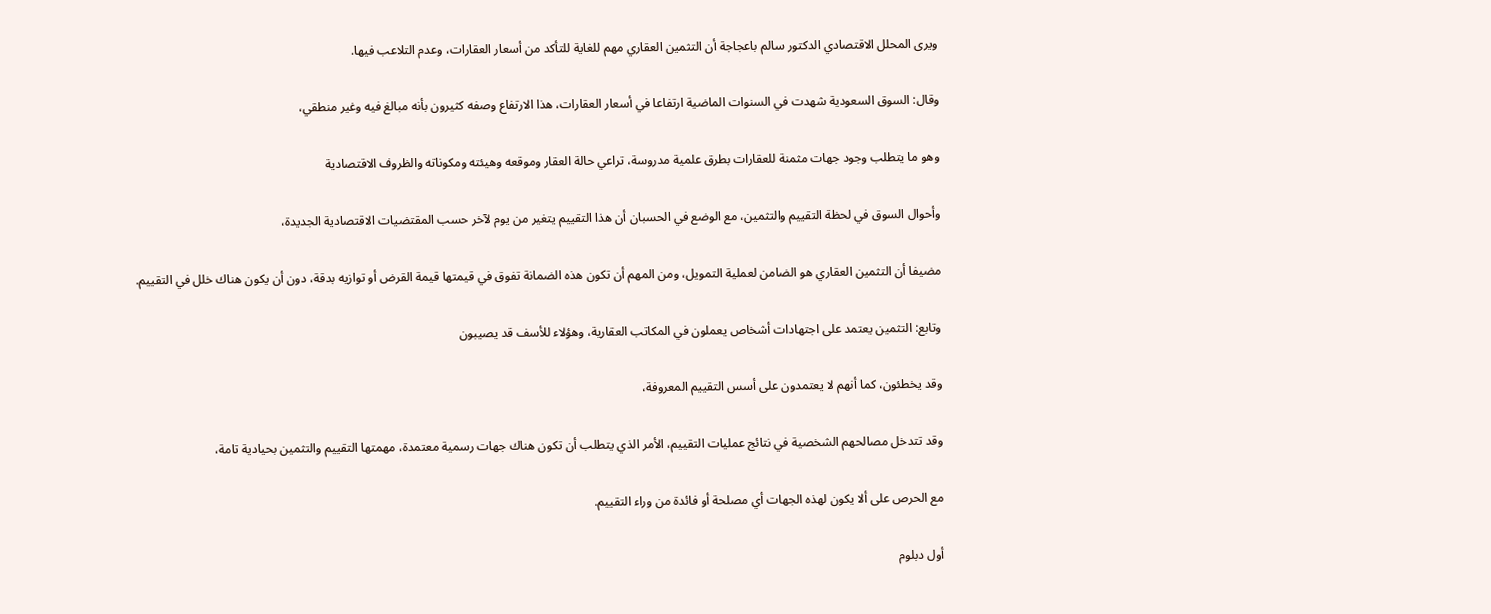ويرى المحلل الاقتصادي الدكتور سالم باعجاجة أن التثمين العقاري مهم للغاية للتأكد من أسعار العقارات، وعدم التلاعب فيها.

وقال: السوق السعودية شهدت في السنوات الماضية ارتفاعا في أسعار العقارات، هذا الارتفاع وصفه كثيرون بأنه مبالغ فيه وغير منطقي،

وهو ما يتطلب وجود جهات مثمنة للعقارات بطرق علمية مدروسة، تراعي حالة العقار وموقعه وهيئته ومكوناته والظروف الاقتصادية

وأحوال السوق في لحظة التقييم والتثمين، مع الوضع في الحسبان أن هذا التقييم يتغير من يوم لآخر حسب المقتضيات الاقتصادية الجديدة،

مضيفا أن التثمين العقاري هو الضامن لعملية التمويل، ومن المهم أن تكون هذه الضمانة تفوق في قيمتها قيمة القرض أو توازيه بدقة، دون أن يكون هناك خلل في التقييم.

وتابع: التثمين يعتمد على اجتهادات أشخاص يعملون في المكاتب العقارية، وهؤلاء للأسف قد يصيبون

وقد يخطئون، كما أنهم لا يعتمدون على أسس التقييم المعروفة،

وقد تتدخل مصالحهم الشخصية في نتائج عمليات التقييم، الأمر الذي يتطلب أن تكون هناك جهات رسمية معتمدة، مهمتها التقييم والتثمين بحيادية تامة،

مع الحرص على ألا يكون لهذه الجهات أي مصلحة أو فائدة من وراء التقييم.

أول دبلوم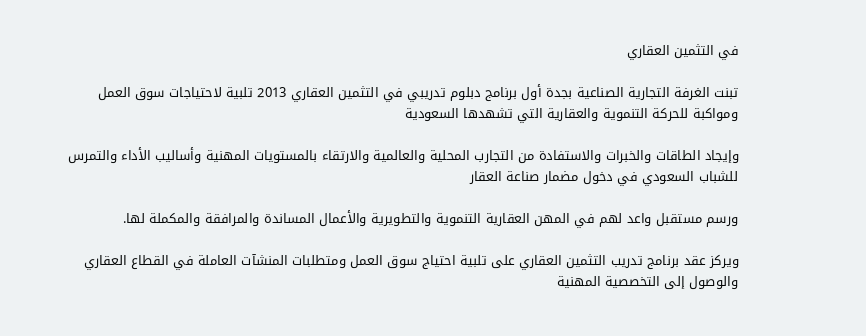في التثمين العقاري

تبنت الغرفة التجارية الصناعية بجدة أول برنامج دبلوم تدريبي في التثمين العقاري 2013 تلبية لاحتياجات سوق العمل ومواكبة للحركة التنموية والعقارية التي تشهدها السعودية

وإيجاد الطاقات والخبرات والاستفادة من التجارب المحلية والعالمية والارتقاء بالمستويات المهنية وأساليب الأداء والتمرس للشباب السعودي في دخول مضمار صناعة العقار

ورسم مستقبل واعد لهم في المهن العقارية التنموية والتطويرية والأعمال المساندة والمرافقة والمكملة لها.

ويركز عقد برنامج تدريب التثمين العقاري على تلبية احتياج سوق العمل ومتطلبات المنشآت العاملة في القطاع العقاري والوصول إلى التخصصية المهنية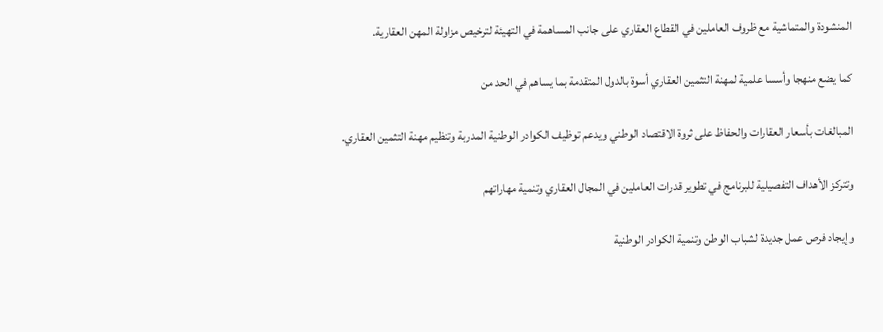المنشودة والمتماشية مع ظروف العاملين في القطاع العقاري على جانب المساهمة في التهيئة لترخيص مزاولة المهن العقارية.

كما يضع منهجا وأسسا علمية لمهنة التثمين العقاري أسوة بالدول المتقدمة بما يساهم في الحد من

المبالغات بأسعار العقارات والحفاظ على ثروة الاقتصاد الوطني ويدعم توظيف الكوادر الوطنية المدربة وتنظيم مهنة التثمين العقاري.

وتتركز الأهداف التفصيلية للبرنامج في تطوير قدرات العاملين في المجال العقاري وتنمية مهاراتهم

وإيجاد فرص عمل جديدة لشباب الوطن وتنمية الكوادر الوطنية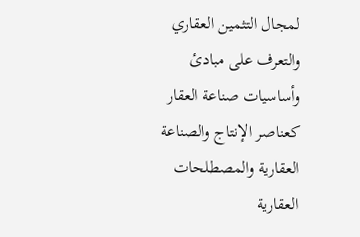لمجال التثمين العقاري والتعرف على مبادئ وأساسيات صناعة العقار كعناصر الإنتاج والصناعة العقارية والمصطلحات العقارية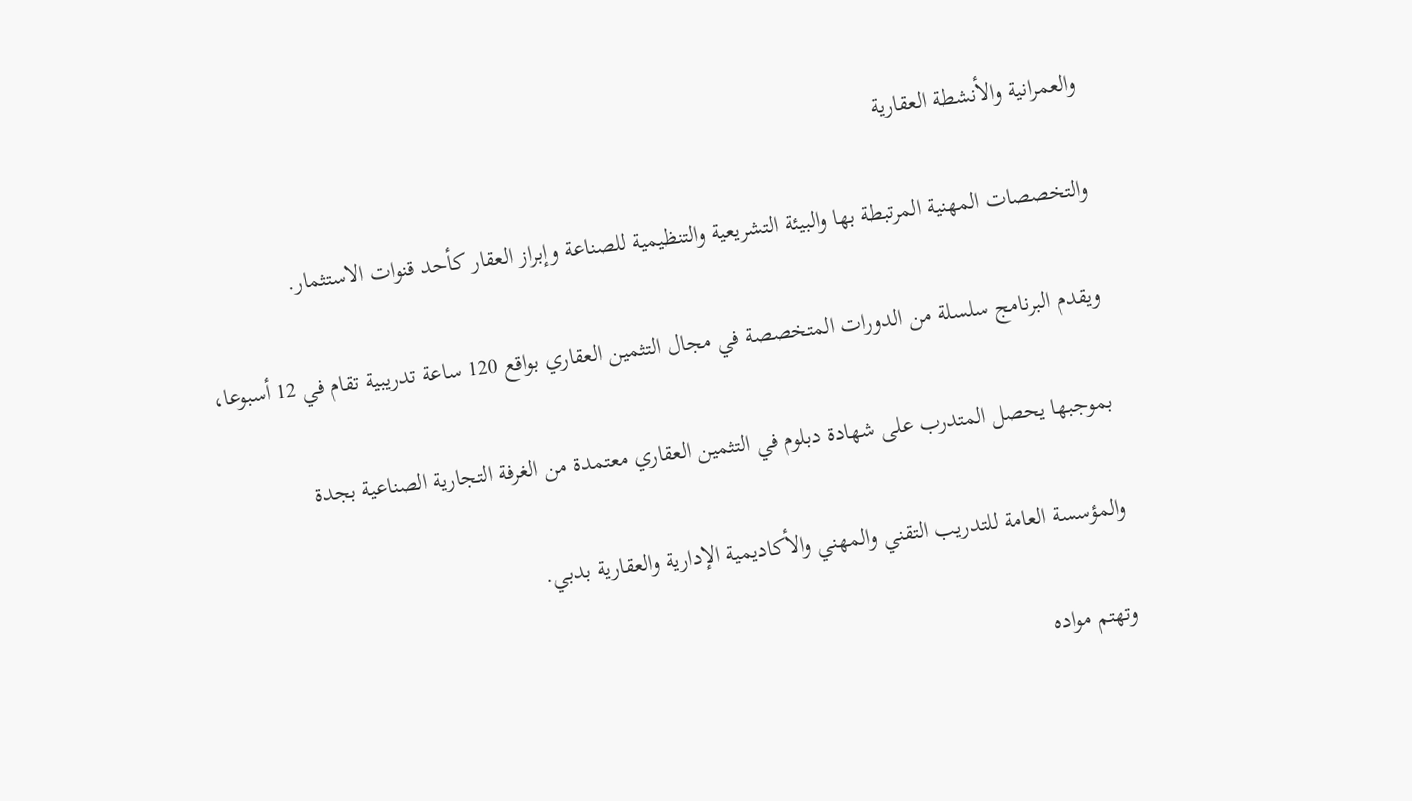والعمرانية والأنشطة العقارية

والتخصصات المهنية المرتبطة بها والبيئة التشريعية والتنظيمية للصناعة وإبراز العقار كأحد قنوات الاستثمار.

ويقدم البرنامج سلسلة من الدورات المتخصصة في مجال التثمين العقاري بواقع 120 ساعة تدريبية تقام في 12 أسبوعا،

بموجبها يحصل المتدرب على شهادة دبلوم في التثمين العقاري معتمدة من الغرفة التجارية الصناعية بجدة

والمؤسسة العامة للتدريب التقني والمهني والأكاديمية الإدارية والعقارية بدبي.

وتهتم مواده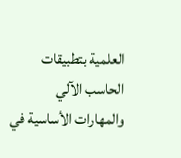العلمية بتطبيقات الحاسب الآلي والمهارات الأساسية في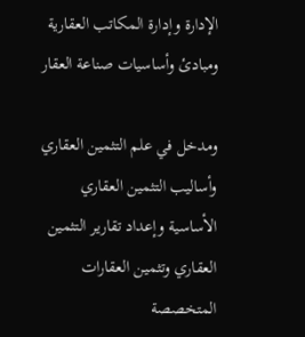الإدارة وإدارة المكاتب العقارية ومبادئ وأساسيات صناعة العقار

ومدخل في علم التثمين العقاري وأساليب التثمين العقاري الأساسية وإعداد تقارير التثمين العقاري وتثمين العقارات المتخصصة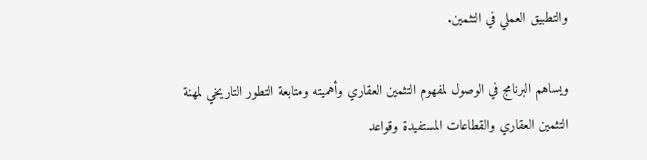والتطبيق العملي في التثمين.

ويساهم البرنامج في الوصول لمفهوم التثمين العقاري وأهميته ومتابعة التطور التاريخي لمهنة التثمين العقاري والقطاعات المستفيدة وقواعد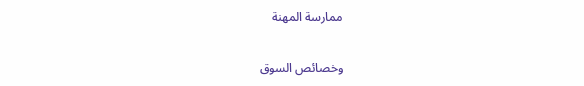ممارسة المهنة

وخصائص السوق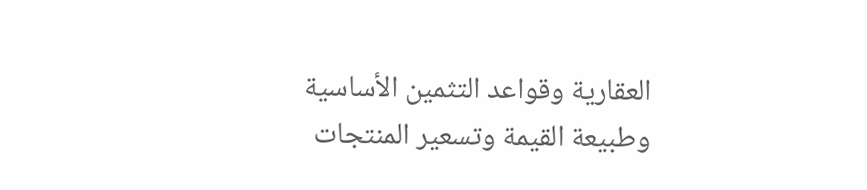العقارية وقواعد التثمين الأساسية وطبيعة القيمة وتسعير المنتجات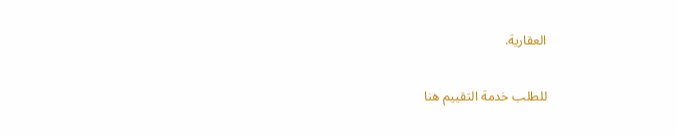العقارية.

للطلب خدمة التقييم هنا